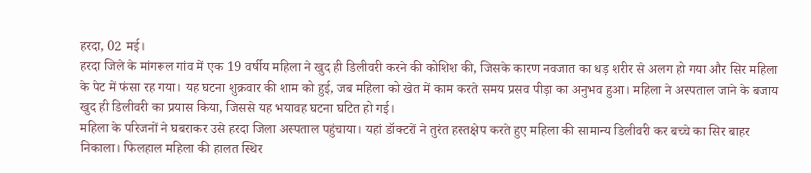हरदा, 02 मई।
हरदा जिले के मांगरूल गांव में एक 19 वर्षीय महिला ने खुद ही डिलीवरी करने की कोशिश की, जिसके कारण नवजात का धड़ शरीर से अलग हो गया और सिर महिला के पेट में फंसा रह गया। यह घटना शुक्रवार की शाम को हुई, जब महिला को खेत में काम करते समय प्रसव पीड़ा का अनुभव हुआ। महिला ने अस्पताल जाने के बजाय खुद ही डिलीवरी का प्रयास किया, जिससे यह भयावह घटना घटित हो गई।
महिला के परिजनों ने घबराकर उसे हरदा जिला अस्पताल पहुंचाया। यहां डॉक्टरों ने तुरंत हस्तक्षेप करते हुए महिला की सामान्य डिलीवरी कर बच्चे का सिर बाहर निकाला। फिलहाल महिला की हालत स्थिर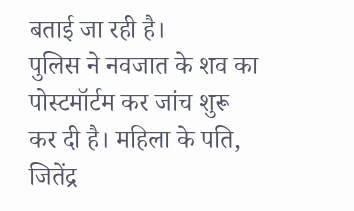बताई जा रही है।
पुलिस ने नवजात के शव का पोस्टमॉर्टम कर जांच शुरू कर दी है। महिला के पति, जितेंद्र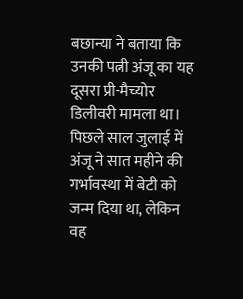बछान्या ने बताया कि उनकी पत्नी अंजू का यह दूसरा प्री-मैच्योर डिलीवरी मामला था। पिछले साल जुलाई में अंजू ने सात महीने की गर्भावस्था में बेटी को जन्म दिया था, लेकिन वह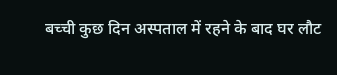बच्ची कुछ दिन अस्पताल में रहने के बाद घर लौट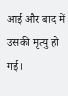आई और बाद में उसकी मृत्यु हो गई।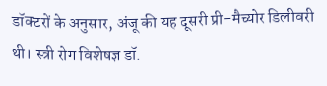डॉक्टरों के अनुसार, अंजू की यह दूसरी प्री-मैच्योर डिलीवरी थी। स्त्री रोग विशेषज्ञ डॉ.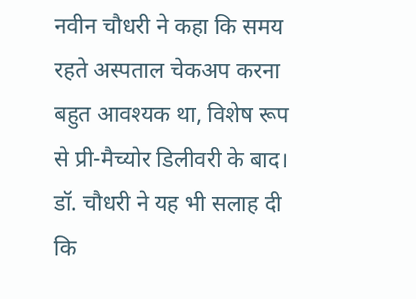नवीन चौधरी ने कहा कि समय रहते अस्पताल चेकअप करना बहुत आवश्यक था, विशेष रूप से प्री-मैच्योर डिलीवरी के बाद। डॉ. चौधरी ने यह भी सलाह दी कि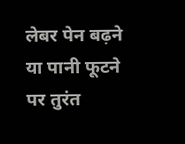लेबर पेन बढ़ने या पानी फूटने पर तुरंत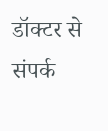डॉक्टर से संपर्क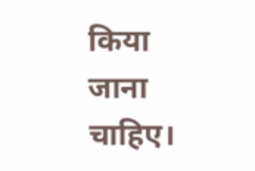किया जाना चाहिए।